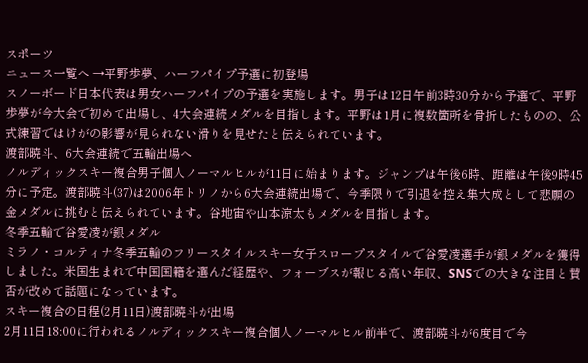スポーツ
ニュース一覧へ →平野歩夢、ハーフパイプ予選に初登場
スノーボード日本代表は男女ハーフパイプの予選を実施します。男子は12日午前3時30分から予選で、平野歩夢が今大会で初めて出場し、4大会連続メダルを目指します。平野は1月に複数箇所を骨折したものの、公式練習ではけがの影響が見られない滑りを見せたと伝えられています。
渡部暁斗、6大会連続で五輪出場へ
ノルディックスキー複合男子個人ノーマルヒルが11日に始まります。ジャンプは午後6時、距離は午後9時45分に予定。渡部暁斗(37)は2006年トリノから6大会連続出場で、今季限りで引退を控え集大成として悲願の金メダルに挑むと伝えられています。谷地宙や山本涼太もメダルを目指します。
冬季五輪で谷愛凌が銀メダル
ミラノ・コルティナ冬季五輪のフリースタイルスキー女子スロープスタイルで谷愛凌選手が銀メダルを獲得しました。米国生まれで中国国籍を選んだ経歴や、フォーブスが報じる高い年収、SNSでの大きな注目と賛否が改めて話題になっています。
スキー複合の日程(2月11日)渡部暁斗が出場
2月11日18:00に行われるノルディックスキー複合個人ノーマルヒル前半で、渡部暁斗が6度目で今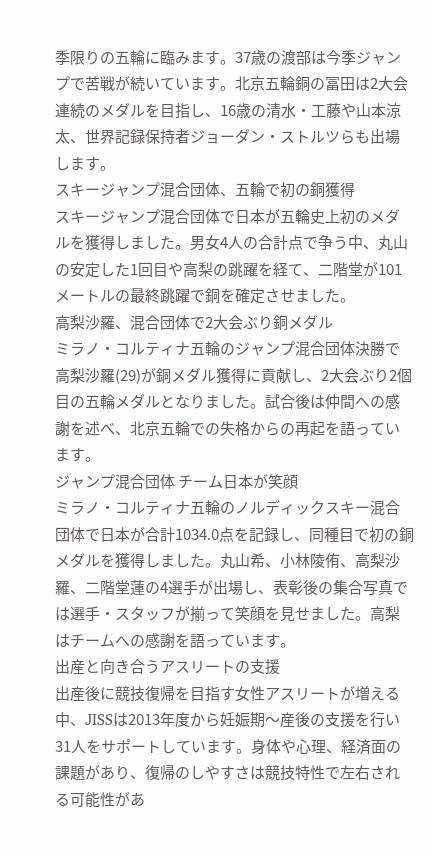季限りの五輪に臨みます。37歳の渡部は今季ジャンプで苦戦が続いています。北京五輪銅の冨田は2大会連続のメダルを目指し、16歳の清水・工藤や山本涼太、世界記録保持者ジョーダン・ストルツらも出場します。
スキージャンプ混合団体、五輪で初の銅獲得
スキージャンプ混合団体で日本が五輪史上初のメダルを獲得しました。男女4人の合計点で争う中、丸山の安定した1回目や高梨の跳躍を経て、二階堂が101メートルの最終跳躍で銅を確定させました。
高梨沙羅、混合団体で2大会ぶり銅メダル
ミラノ・コルティナ五輪のジャンプ混合団体決勝で高梨沙羅(29)が銅メダル獲得に貢献し、2大会ぶり2個目の五輪メダルとなりました。試合後は仲間への感謝を述べ、北京五輪での失格からの再起を語っています。
ジャンプ混合団体 チーム日本が笑顔
ミラノ・コルティナ五輪のノルディックスキー混合団体で日本が合計1034.0点を記録し、同種目で初の銅メダルを獲得しました。丸山希、小林陵侑、高梨沙羅、二階堂蓮の4選手が出場し、表彰後の集合写真では選手・スタッフが揃って笑顔を見せました。高梨はチームへの感謝を語っています。
出産と向き合うアスリートの支援
出産後に競技復帰を目指す女性アスリートが増える中、JISSは2013年度から妊娠期〜産後の支援を行い31人をサポートしています。身体や心理、経済面の課題があり、復帰のしやすさは競技特性で左右される可能性があ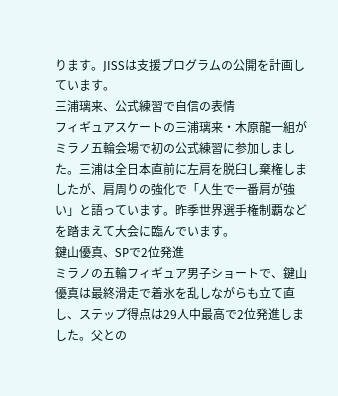ります。JISSは支援プログラムの公開を計画しています。
三浦璃来、公式練習で自信の表情
フィギュアスケートの三浦璃来・木原龍一組がミラノ五輪会場で初の公式練習に参加しました。三浦は全日本直前に左肩を脱臼し棄権しましたが、肩周りの強化で「人生で一番肩が強い」と語っています。昨季世界選手権制覇などを踏まえて大会に臨んでいます。
鍵山優真、SPで2位発進
ミラノの五輪フィギュア男子ショートで、鍵山優真は最終滑走で着氷を乱しながらも立て直し、ステップ得点は29人中最高で2位発進しました。父との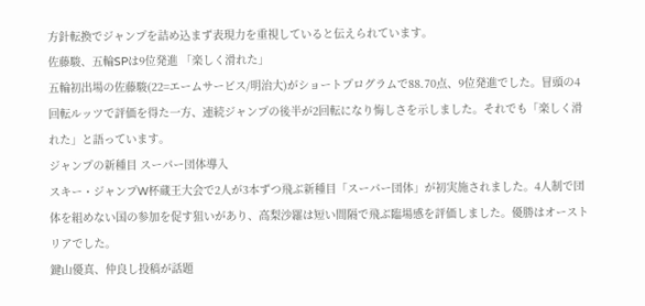方針転換でジャンプを詰め込まず表現力を重視していると伝えられています。
佐藤駿、五輪SPは9位発進 「楽しく滑れた」
五輪初出場の佐藤駿(22=エームサービス/明治大)がショートプログラムで88.70点、9位発進でした。冒頭の4回転ルッツで評価を得た一方、連続ジャンプの後半が2回転になり悔しさを示しました。それでも「楽しく滑れた」と語っています。
ジャンプの新種目 スーパー団体導入
スキー・ジャンプW杯蔵王大会で2人が3本ずつ飛ぶ新種目「スーパー団体」が初実施されました。4人制で団体を組めない国の参加を促す狙いがあり、高梨沙羅は短い間隔で飛ぶ臨場感を評価しました。優勝はオーストリアでした。
鍵山優真、仲良し投稿が話題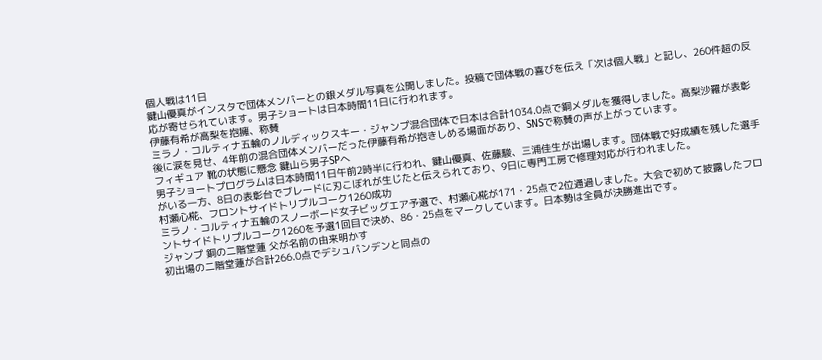個人戦は11日
鍵山優真がインスタで団体メンバーとの銀メダル写真を公開しました。投稿で団体戦の喜びを伝え「次は個人戦」と記し、260件超の反応が寄せられています。男子ショートは日本時間11日に行われます。
伊藤有希が高梨を抱擁、称賛
ミラノ・コルティナ五輪のノルディックスキー・ジャンプ混合団体で日本は合計1034.0点で銅メダルを獲得しました。高梨沙羅が表彰後に涙を見せ、4年前の混合団体メンバーだった伊藤有希が抱きしめる場面があり、SNSで称賛の声が上がっています。
フィギュア 靴の状態に懸念 鍵山ら男子SPへ
男子ショートプログラムは日本時間11日午前2時半に行われ、鍵山優真、佐藤駿、三浦佳生が出場します。団体戦で好成績を残した選手がいる一方、8日の表彰台でブレードに刃こぼれが生じたと伝えられており、9日に専門工房で修理対応が行われました。
村瀬心椛、フロントサイドトリプルコーク1260成功
ミラノ・コルティナ五輪のスノーボード女子ビッグエア予選で、村瀬心椛が171・25点で2位通過しました。大会で初めて披露したフロントサイドトリプルコーク1260を予選1回目で決め、86・25点をマークしています。日本勢は全員が決勝進出です。
ジャンプ 銅の二階堂蓮 父が名前の由来明かす
初出場の二階堂蓮が合計266.0点でデシュバンデンと同点の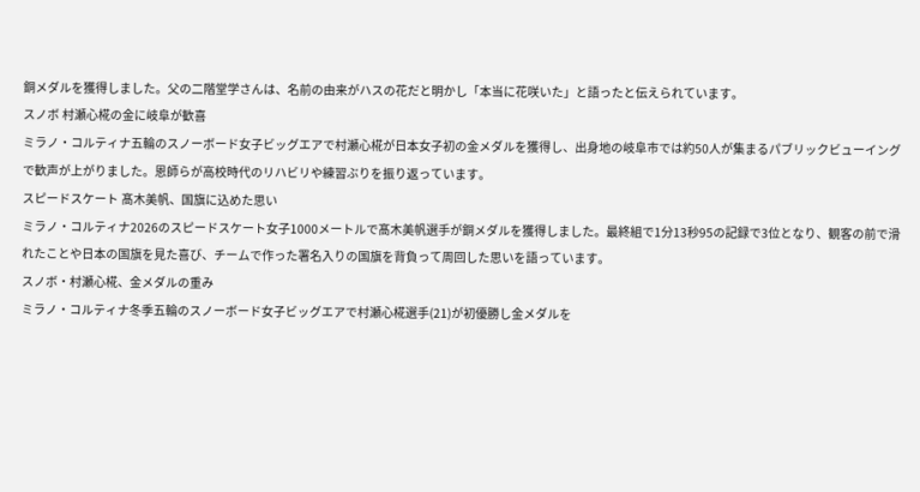銅メダルを獲得しました。父の二階堂学さんは、名前の由来がハスの花だと明かし「本当に花咲いた」と語ったと伝えられています。
スノボ 村瀬心椛の金に岐阜が歓喜
ミラノ・コルティナ五輪のスノーボード女子ビッグエアで村瀬心椛が日本女子初の金メダルを獲得し、出身地の岐阜市では約50人が集まるパブリックビューイングで歓声が上がりました。恩師らが高校時代のリハビリや練習ぶりを振り返っています。
スピードスケート 髙木美帆、国旗に込めた思い
ミラノ・コルティナ2026のスピードスケート女子1000メートルで髙木美帆選手が銅メダルを獲得しました。最終組で1分13秒95の記録で3位となり、観客の前で滑れたことや日本の国旗を見た喜び、チームで作った署名入りの国旗を背負って周回した思いを語っています。
スノボ・村瀬心椛、金メダルの重み
ミラノ・コルティナ冬季五輪のスノーボード女子ビッグエアで村瀬心椛選手(21)が初優勝し金メダルを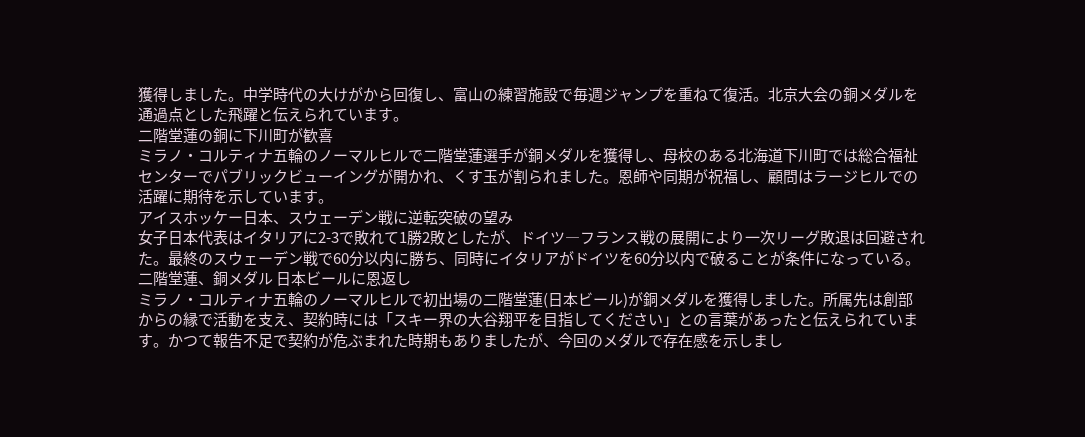獲得しました。中学時代の大けがから回復し、富山の練習施設で毎週ジャンプを重ねて復活。北京大会の銅メダルを通過点とした飛躍と伝えられています。
二階堂蓮の銅に下川町が歓喜
ミラノ・コルティナ五輪のノーマルヒルで二階堂蓮選手が銅メダルを獲得し、母校のある北海道下川町では総合福祉センターでパブリックビューイングが開かれ、くす玉が割られました。恩師や同期が祝福し、顧問はラージヒルでの活躍に期待を示しています。
アイスホッケー日本、スウェーデン戦に逆転突破の望み
女子日本代表はイタリアに2-3で敗れて1勝2敗としたが、ドイツ―フランス戦の展開により一次リーグ敗退は回避された。最終のスウェーデン戦で60分以内に勝ち、同時にイタリアがドイツを60分以内で破ることが条件になっている。
二階堂蓮、銅メダル 日本ビールに恩返し
ミラノ・コルティナ五輪のノーマルヒルで初出場の二階堂蓮(日本ビール)が銅メダルを獲得しました。所属先は創部からの縁で活動を支え、契約時には「スキー界の大谷翔平を目指してください」との言葉があったと伝えられています。かつて報告不足で契約が危ぶまれた時期もありましたが、今回のメダルで存在感を示しまし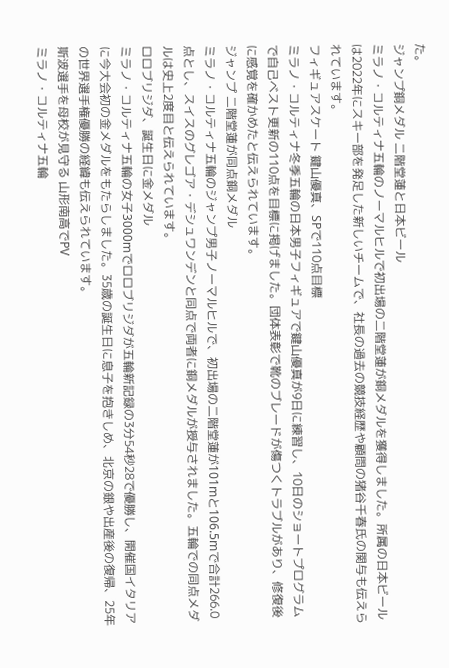た。
ジャンプ銅メダル 二階堂蓮と日本ビール
ミラノ・コルティナ五輪のノーマルヒルで初出場の二階堂蓮が銅メダルを獲得しました。所属の日本ビールは2022年にスキー部を発足した新しいチームで、社長の過去の競技経歴や顧問の猪谷千春氏の関与も伝えられています。
フィギュアスケート 鍵山優真、SPで110点目標
ミラノ・コルティナ冬季五輪の日本男子フィギュアで鍵山優真が9日に練習し、10日のショートプログラムで自己ベスト更新の110点を目標に掲げました。団体表彰で靴のブレードが傷つくトラブルがあり、修復後に感覚を確かめたと伝えられています。
ジャンプ 二階堂蓮が同点銅メダル
ミラノ・コルティナ五輪のジャンプ男子ノーマルヒルで、初出場の二階堂蓮が101mと106.5mで合計266.0点とし、スイスのグレゴア・デシュワンデンと同点で両者に銅メダルが授与されました。五輪での同点メダルは史上2度目と伝えられています。
ロロブリジダ、誕生日に金メダル
ミラノ・コルティナ五輪の女子3000mでロロブリジダが五輪新記録の3分54秒28で優勝し、開催国イタリアに今大会初の金メダルをもたらしました。35歳の誕生日に息子を抱きしめ、北京の銀や出産後の復帰、25年の世界選手権優勝の経緯も伝えられています。
斯波選手を母校が見守る 山形南高でPV
ミラノ・コルティナ五輪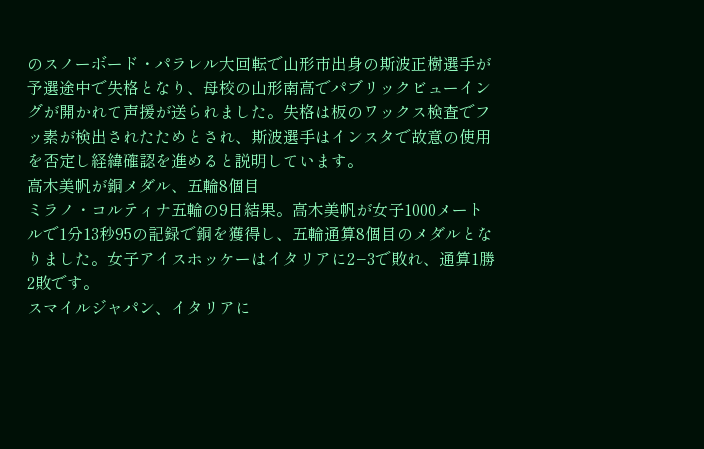のスノーボード・パラレル大回転で山形市出身の斯波正樹選手が予選途中で失格となり、母校の山形南高でパブリックビューイングが開かれて声援が送られました。失格は板のワックス検査でフッ素が検出されたためとされ、斯波選手はインスタで故意の使用を否定し経緯確認を進めると説明しています。
高木美帆が銅メダル、五輪8個目
ミラノ・コルティナ五輪の9日結果。高木美帆が女子1000メートルで1分13秒95の記録で銅を獲得し、五輪通算8個目のメダルとなりました。女子アイスホッケーはイタリアに2−3で敗れ、通算1勝2敗です。
スマイルジャパン、イタリアに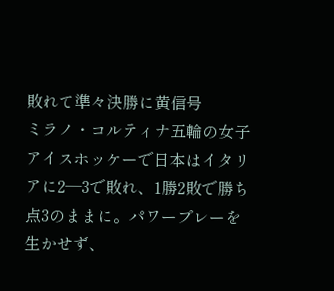敗れて準々決勝に黄信号
ミラノ・コルティナ五輪の女子アイスホッケーで日本はイタリアに2―3で敗れ、1勝2敗で勝ち点3のままに。パワープレーを生かせず、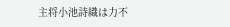主将小池詩織は力不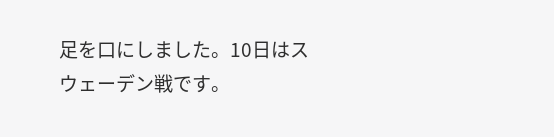足を口にしました。10日はスウェーデン戦です。